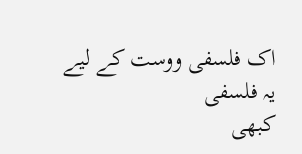اک فلسفی ووست کے لیے
یہ فلسفی
کبھی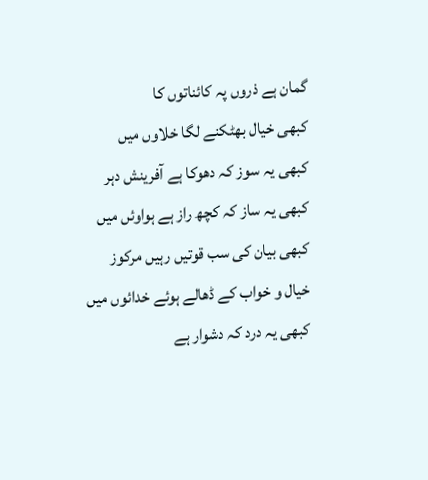گمان ہے ذروں پہ کائناتوں کا
کبھی خیال بھٹکنے لگا خلاوں میں
کبھی یہ سوز کہ دھوکا ہے آفرینش دہر
کبھی یہ ساز کہ کچھ راز ہے ہواوئں میں
کبھی بیان کی سب قوتیں رہیں مرکوز
خیال و خواب کے ڈھالے ہوئے خدائوں میں
کبھی یہ درد کہ دشوار ہے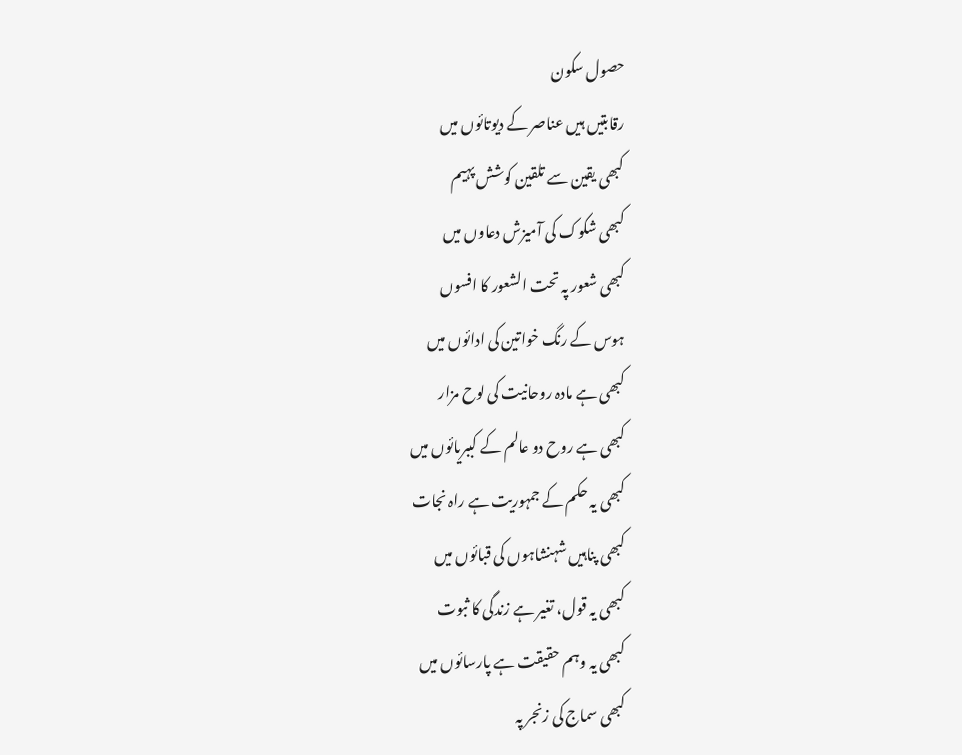حصول سکون
رقابتیں ہیں عناصر کے دیوتائوں میں
کبھی یقین سے تلقین کوشش پہیم
کبھی شکوک کی آمیزش دعاوں میں
کبھی شعور پہ تحت الشعور کا افسوں
ہوس کے رنگ خواتین کی ادائوں میں
کبھی ہے مادہ روحانیت کی لوح مزار
کبھی ہے روح دو عالم کے کببریائوں میں
کبھی یہ حکم کے جمہوریت ہے راہ نجات
کبھی پناہیں شہنشاہوں کی قبائوں میں
کبھی یہ قول، تغیر ہے زندگی کا ثبوت
کبھی یہ وہم حقیقت ہے پارسائوں میں
کبھی سماج کی زنجر پہ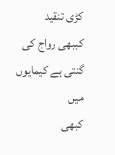کڑی تنقید
کببھی رواج کی گنتی ہے کیمایوں میں
کبھی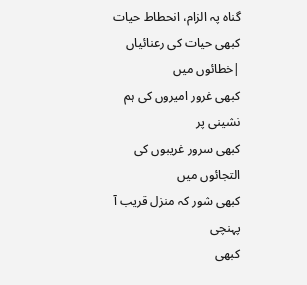گناہ پہ الزام، انحطاط حیات
کبھی حیات کی رعنائیاں |خطائوں میں
کبھی غرور امیروں کی ہم نشینی پر
کبھی سرور غریبوں کی التجائوں میں
کبھی شور کہ منزل قریب آ پہنچی
کبھی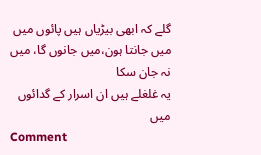گلے کہ ابھی بیڑیاں ہیں پائوں میں
میں جانتا ہون،میں جانوں گا، میں نہ جان سکا
یہ غلغلے ہیں ان اسرار کے گدائوں میں
Comment